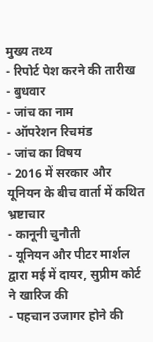मुख्य तथ्य
- रिपोर्ट पेश करने की तारीख
- बुधवार
- जांच का नाम
- ऑपरेशन रिचमंड
- जांच का विषय
- 2016 में सरकार और यूनियन के बीच वार्ता में कथित भ्रष्टाचार
- कानूनी चुनौती
- यूनियन और पीटर मार्शल द्वारा मई में दायर, सुप्रीम कोर्ट ने खारिज की
- पहचान उजागर होने की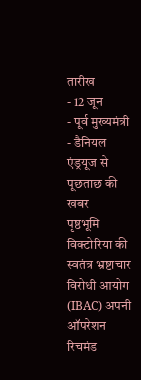तारीख
- 12 जून
- पूर्व मुख्यमंत्री
- डैनियल एंड्रयूज से पूछताछ की खबर
पृष्ठभूमि
विक्टोरिया की स्वतंत्र भ्रष्टाचार विरोधी आयोग (IBAC) अपनी ऑपरेशन रिचमंड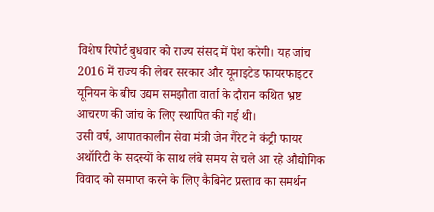विशेष रिपोर्ट बुधवार को राज्य संसद में पेश करेगी। यह जांच 2016 में राज्य की लेबर सरकार और यूनाइटेड फायरफाइटर यूनियन के बीच उद्यम समझौता वार्ता के दौरान कथित भ्रष्ट आचरण की जांच के लिए स्थापित की गई थी।
उसी वर्ष, आपातकालीन सेवा मंत्री जेन गैरेट ने कंट्री फायर अथॉरिटी के सदस्यों के साथ लंबे समय से चले आ रहे औद्योगिक विवाद को समाप्त करने के लिए कैबिनेट प्रस्ताव का समर्थन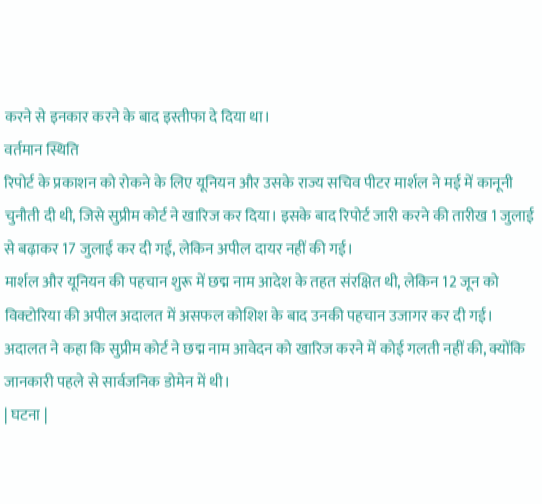करने से इनकार करने के बाद इस्तीफा दे दिया था।
वर्तमान स्थिति
रिपोर्ट के प्रकाशन को रोकने के लिए यूनियन और उसके राज्य सचिव पीटर मार्शल ने मई में कानूनी चुनौती दी थी, जिसे सुप्रीम कोर्ट ने खारिज कर दिया। इसके बाद रिपोर्ट जारी करने की तारीख 1 जुलाई से बढ़ाकर 17 जुलाई कर दी गई, लेकिन अपील दायर नहीं की गई।
मार्शल और यूनियन की पहचान शुरू में छद्म नाम आदेश के तहत संरक्षित थी, लेकिन 12 जून को विक्टोरिया की अपील अदालत में असफल कोशिश के बाद उनकी पहचान उजागर कर दी गई। अदालत ने कहा कि सुप्रीम कोर्ट ने छद्म नाम आवेदन को खारिज करने में कोई गलती नहीं की, क्योंकि जानकारी पहले से सार्वजनिक डोमेन में थी।
| घटना |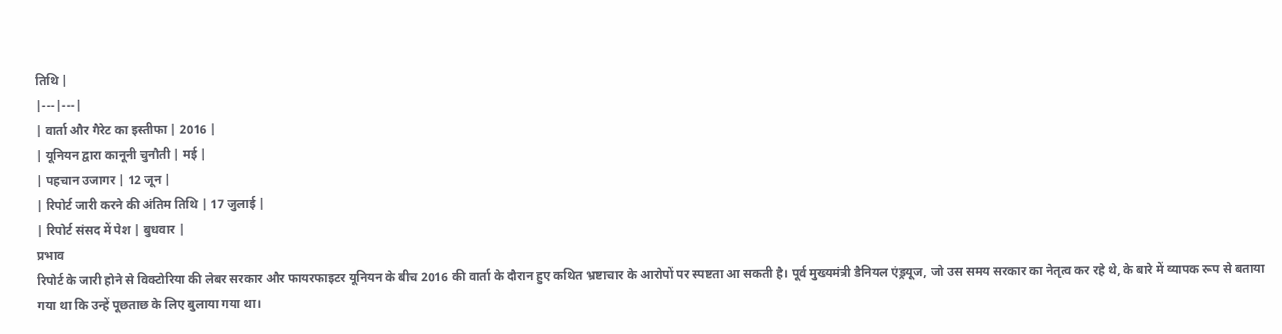तिथि |
|---|---|
| वार्ता और गैरेट का इस्तीफा | 2016 |
| यूनियन द्वारा कानूनी चुनौती | मई |
| पहचान उजागर | 12 जून |
| रिपोर्ट जारी करने की अंतिम तिथि | 17 जुलाई |
| रिपोर्ट संसद में पेश | बुधवार |
प्रभाव
रिपोर्ट के जारी होने से विक्टोरिया की लेबर सरकार और फायरफाइटर यूनियन के बीच 2016 की वार्ता के दौरान हुए कथित भ्रष्टाचार के आरोपों पर स्पष्टता आ सकती है। पूर्व मुख्यमंत्री डैनियल एंड्रयूज, जो उस समय सरकार का नेतृत्व कर रहे थे, के बारे में व्यापक रूप से बताया गया था कि उन्हें पूछताछ के लिए बुलाया गया था।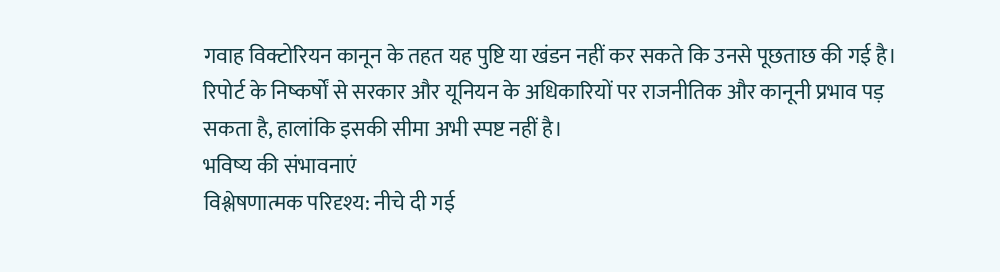गवाह विक्टोरियन कानून के तहत यह पुष्टि या खंडन नहीं कर सकते कि उनसे पूछताछ की गई है। रिपोर्ट के निष्कर्षों से सरकार और यूनियन के अधिकारियों पर राजनीतिक और कानूनी प्रभाव पड़ सकता है, हालांकि इसकी सीमा अभी स्पष्ट नहीं है।
भविष्य की संभावनाएं
विश्लेषणात्मक परिदृश्य: नीचे दी गई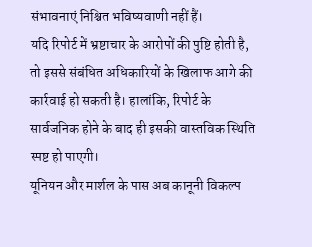संभावनाएं निश्चित भविष्यवाणी नहीं हैं।
यदि रिपोर्ट में भ्रष्टाचार के आरोपों की पुष्टि होती है, तो इससे संबंधित अधिकारियों के खिलाफ आगे की कार्रवाई हो सकती है। हालांकि, रिपोर्ट के सार्वजनिक होने के बाद ही इसकी वास्तविक स्थिति स्पष्ट हो पाएगी।
यूनियन और मार्शल के पास अब कानूनी विकल्प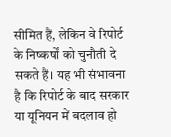सीमित हैं, लेकिन वे रिपोर्ट के निष्कर्षों को चुनौती दे सकते हैं। यह भी संभावना है कि रिपोर्ट के बाद सरकार या यूनियन में बदलाव हो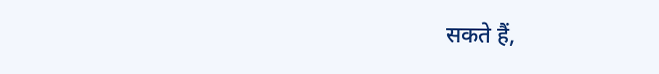सकते हैं,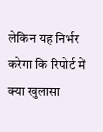लेकिन यह निर्भर करेगा कि रिपोर्ट में क्या खुलासा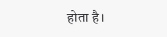होता है।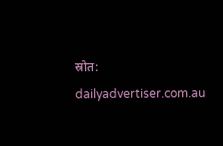स्रोत: dailyadvertiser.com.au